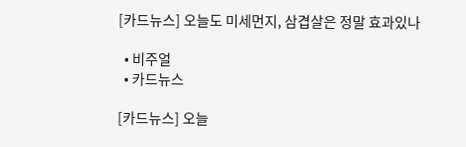[카드뉴스] 오늘도 미세먼지, 삼겹살은 정말 효과있나

  • 비주얼
  • 카드뉴스

[카드뉴스] 오늘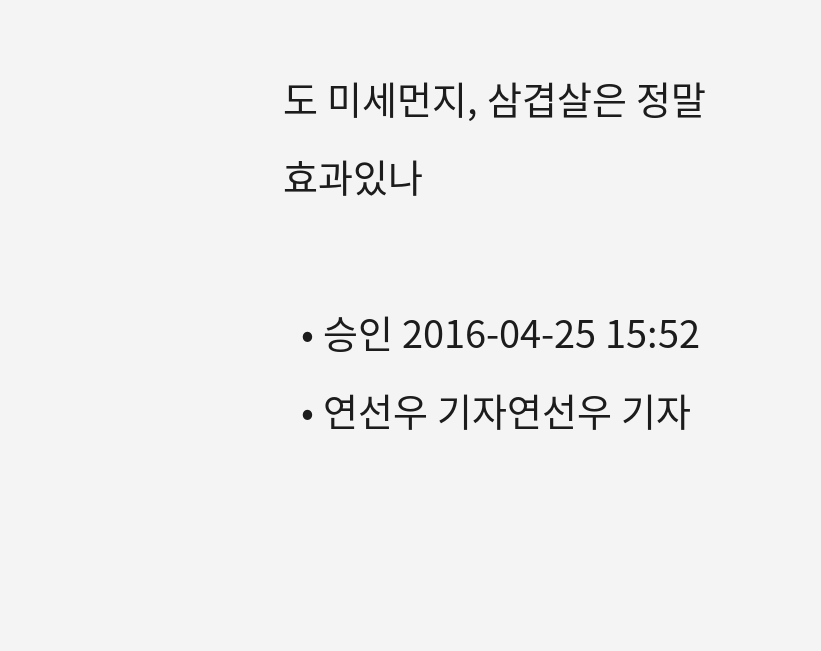도 미세먼지, 삼겹살은 정말 효과있나

  • 승인 2016-04-25 15:52
  • 연선우 기자연선우 기자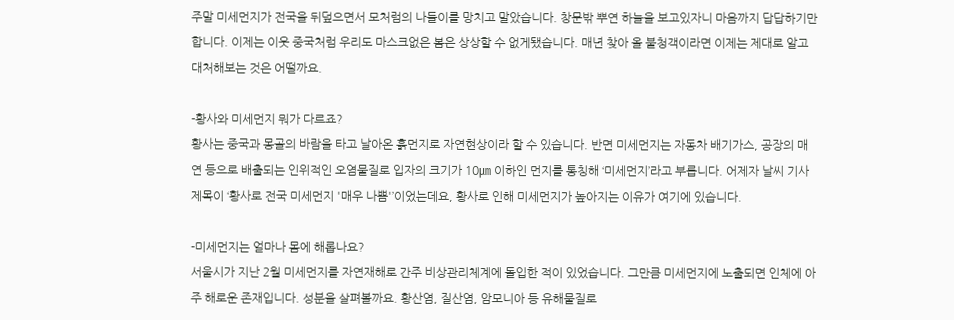주말 미세먼지가 전국을 뒤덮으면서 모처럼의 나들이를 망치고 말았습니다. 창문밖 뿌연 하늘을 보고있자니 마음까지 답답하기만 합니다. 이제는 이웃 중국처럼 우리도 마스크없은 봄은 상상할 수 없게됐습니다. 매년 찾아 올 불청객이라면 이제는 제대로 알고 대처해보는 것은 어떨까요.

-황사와 미세먼지 뭐가 다르죠?
황사는 중국과 몽골의 바람을 타고 날아온 흙먼지로 자연현상이라 할 수 있습니다. 반면 미세먼지는 자동차 배기가스, 공장의 매연 등으로 배출되는 인위적인 오염물질로 입자의 크기가 10㎛ 이하인 먼지를 통칭해 ‘미세먼지’라고 부릅니다. 어제자 날씨 기사 제목이 ‘황사로 전국 미세먼지 '매우 나쁨'’이었는데요, 황사로 인해 미세먼지가 높아지는 이유가 여기에 있습니다.

-미세먼지는 얼마나 몸에 해롭나요?
서울시가 지난 2월 미세먼지를 자연재해로 간주 비상관리체계에 돌입한 적이 있었습니다. 그만큼 미세먼지에 노출되면 인체에 아주 해로운 존재입니다. 성분을 살펴볼까요. 황산염, 질산염, 암모니아 등 유해물질로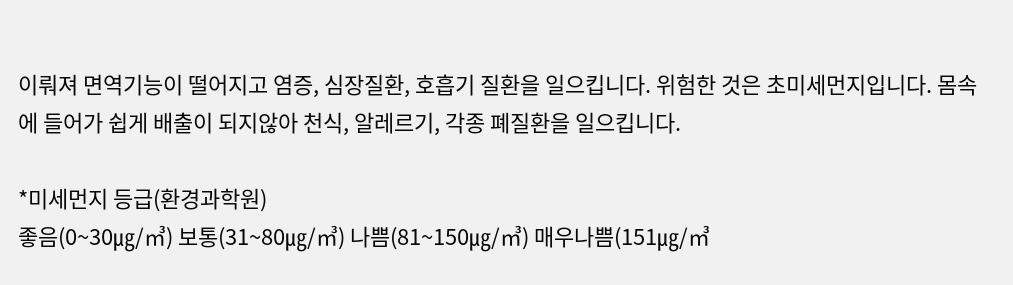이뤄져 면역기능이 떨어지고 염증, 심장질환, 호흡기 질환을 일으킵니다. 위험한 것은 초미세먼지입니다. 몸속에 들어가 쉽게 배출이 되지않아 천식, 알레르기, 각종 폐질환을 일으킵니다.

*미세먼지 등급(환경과학원)
좋음(0~30㎍/㎥) 보통(31~80㎍/㎥) 나쁨(81~150㎍/㎥) 매우나쁨(151㎍/㎥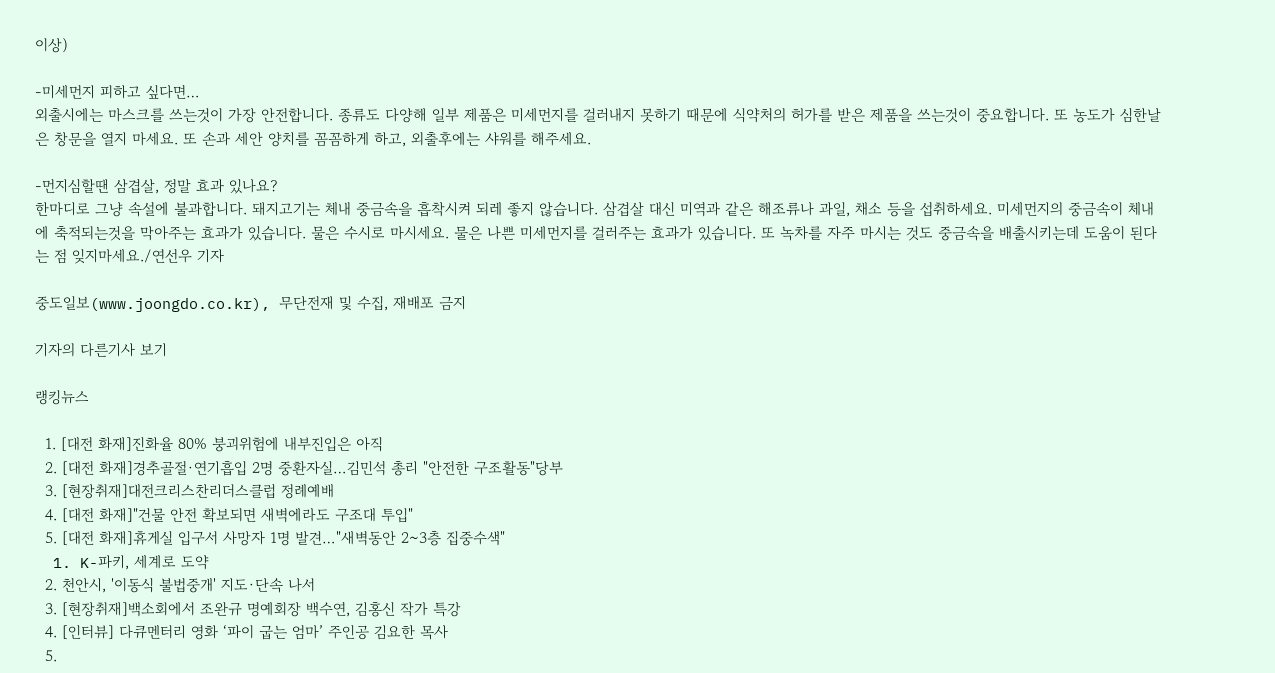이상)

-미세먼지 피하고 싶다면…
외출시에는 마스크를 쓰는것이 가장 안전합니다. 종류도 다양해 일부 제품은 미세먼지를 걸러내지 못하기 때문에 식약처의 허가를 받은 제품을 쓰는것이 중요합니다. 또 농도가 심한날은 창문을 열지 마세요. 또 손과 세안 양치를 꼼꼼하게 하고, 외출후에는 샤워를 해주세요.

-먼지심할땐 삼겹살, 정말 효과 있나요?
한마디로 그냥 속설에 불과합니다. 돼지고기는 체내 중금속을 흡착시켜 되레 좋지 않습니다. 삼겹살 대신 미역과 같은 해조류나 과일, 채소 등을 섭취하세요. 미세먼지의 중금속이 체내에 축적되는것을 막아주는 효과가 있습니다. 물은 수시로 마시세요. 물은 나쁜 미세먼지를 걸러주는 효과가 있습니다. 또 녹차를 자주 마시는 것도 중금속을 배출시키는데 도움이 된다는 점 잊지마세요./연선우 기자

중도일보(www.joongdo.co.kr), 무단전재 및 수집, 재배포 금지

기자의 다른기사 보기

랭킹뉴스

  1. [대전 화재]진화율 80% 붕괴위험에 내부진입은 아직
  2. [대전 화재]경추골절·연기흡입 2명 중환자실…김민석 총리 "안전한 구조활동"당부
  3. [현장취재]대전크리스찬리더스클럽 정례예배
  4. [대전 화재]"건물 안전 확보되면 새벽에라도 구조대 투입"
  5. [대전 화재]휴게실 입구서 사망자 1명 발견…"새벽동안 2~3층 집중수색"
  1. K-파키, 세계로 도약
  2. 천안시, '이동식 불법중개' 지도·단속 나서
  3. [현장취재]백소회에서 조완규 명예회장 백수연, 김홍신 작가 특강
  4. [인터뷰] 다큐멘터리 영화 ‘파이 굽는 엄마’ 주인공 김요한 목사
  5.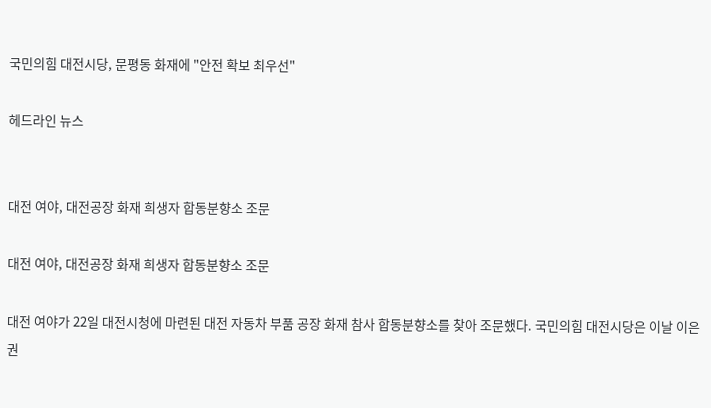국민의힘 대전시당, 문평동 화재에 "안전 확보 최우선"

헤드라인 뉴스


대전 여야, 대전공장 화재 희생자 합동분향소 조문

대전 여야, 대전공장 화재 희생자 합동분향소 조문

대전 여야가 22일 대전시청에 마련된 대전 자동차 부품 공장 화재 참사 합동분향소를 찾아 조문했다. 국민의힘 대전시당은 이날 이은권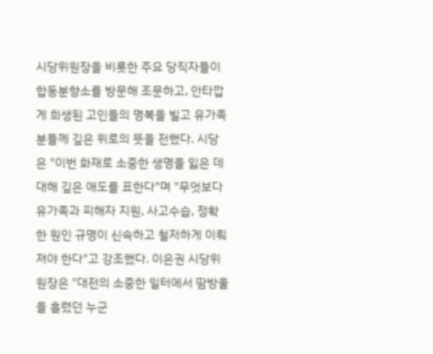시당위원장을 비롯한 주요 당직자들이 합동분향소를 방문해 조문하고, 안타깝게 희생된 고인들의 명복을 빌고 유가족분들께 깊은 위로의 뜻을 전했다. 시당은 "이번 화재로 소중한 생명을 잃은 데 대해 깊은 애도를 표한다"며 "무엇보다 유가족과 피해자 지원, 사고수습, 정확한 원인 규명이 신속하고 철저하게 이뤄져야 한다"고 강조했다. 이은권 시당위원장은 "대전의 소중한 일터에서 땀방울을 흘렸던 누군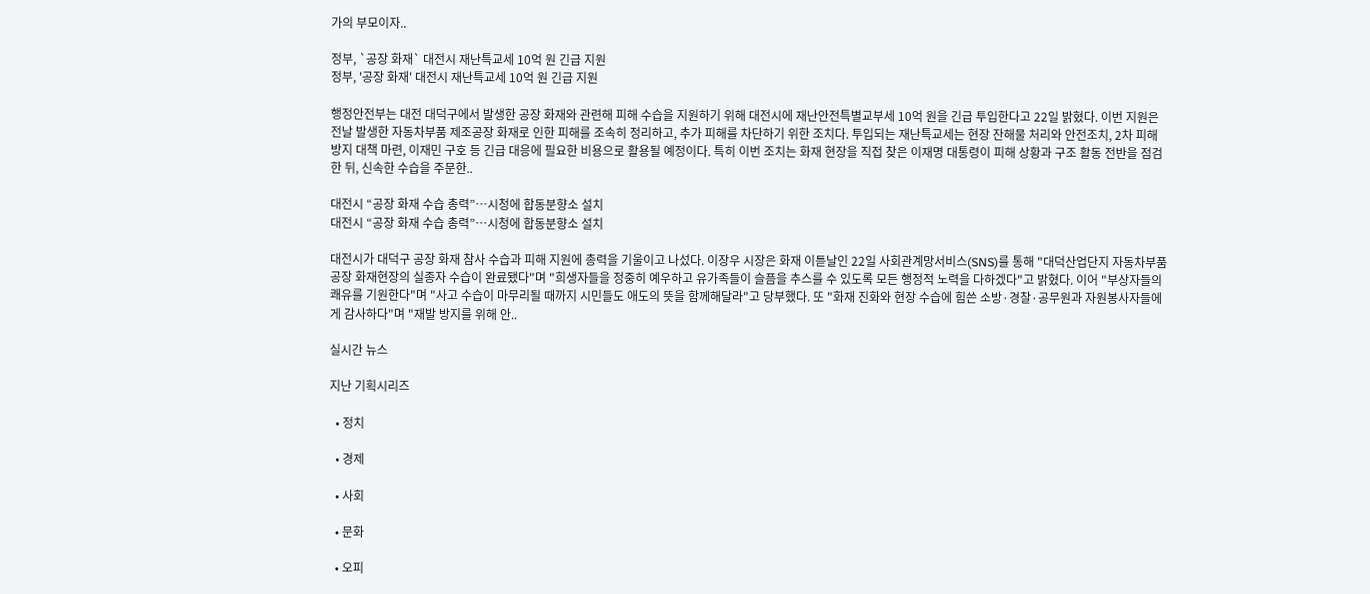가의 부모이자..

정부, `공장 화재` 대전시 재난특교세 10억 원 긴급 지원
정부, '공장 화재' 대전시 재난특교세 10억 원 긴급 지원

행정안전부는 대전 대덕구에서 발생한 공장 화재와 관련해 피해 수습을 지원하기 위해 대전시에 재난안전특별교부세 10억 원을 긴급 투입한다고 22일 밝혔다. 이번 지원은 전날 발생한 자동차부품 제조공장 화재로 인한 피해를 조속히 정리하고, 추가 피해를 차단하기 위한 조치다. 투입되는 재난특교세는 현장 잔해물 처리와 안전조치, 2차 피해 방지 대책 마련, 이재민 구호 등 긴급 대응에 필요한 비용으로 활용될 예정이다. 특히 이번 조치는 화재 현장을 직접 찾은 이재명 대통령이 피해 상황과 구조 활동 전반을 점검한 뒤, 신속한 수습을 주문한..

대전시 “공장 화재 수습 총력”…시청에 합동분향소 설치
대전시 “공장 화재 수습 총력”…시청에 합동분향소 설치

대전시가 대덕구 공장 화재 참사 수습과 피해 지원에 총력을 기울이고 나섰다. 이장우 시장은 화재 이튿날인 22일 사회관계망서비스(SNS)를 통해 "대덕산업단지 자동차부품공장 화재현장의 실종자 수습이 완료됐다"며 "희생자들을 정중히 예우하고 유가족들이 슬픔을 추스를 수 있도록 모든 행정적 노력을 다하겠다"고 밝혔다. 이어 "부상자들의 쾌유를 기원한다"며 "사고 수습이 마무리될 때까지 시민들도 애도의 뜻을 함께해달라"고 당부했다. 또 "화재 진화와 현장 수습에 힘쓴 소방·경찰·공무원과 자원봉사자들에게 감사하다"며 "재발 방지를 위해 안..

실시간 뉴스

지난 기획시리즈

  • 정치

  • 경제

  • 사회

  • 문화

  • 오피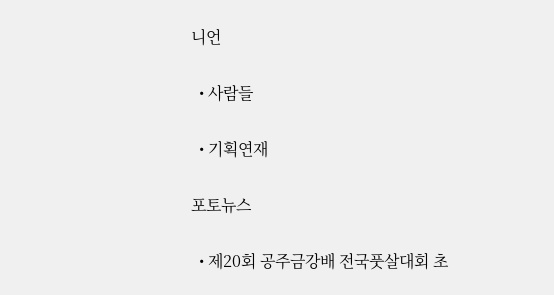니언

  • 사람들

  • 기획연재

포토뉴스

  • 제20회 공주금강배 전국풋살대회 초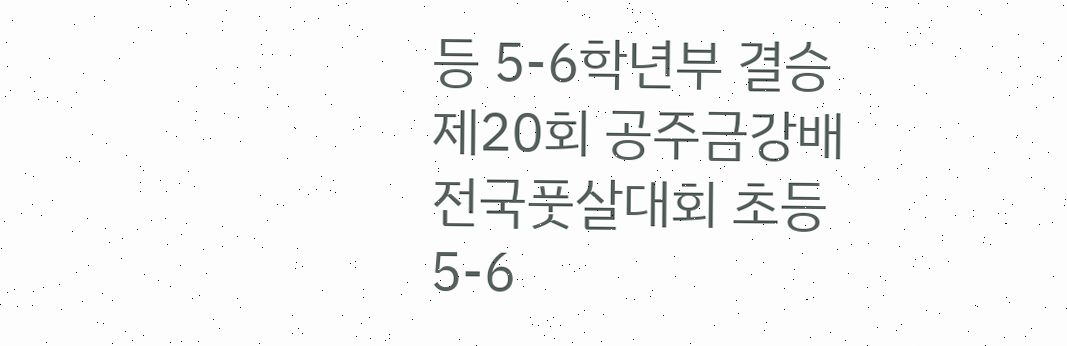등 5-6학년부 결승 제20회 공주금강배 전국풋살대회 초등 5-6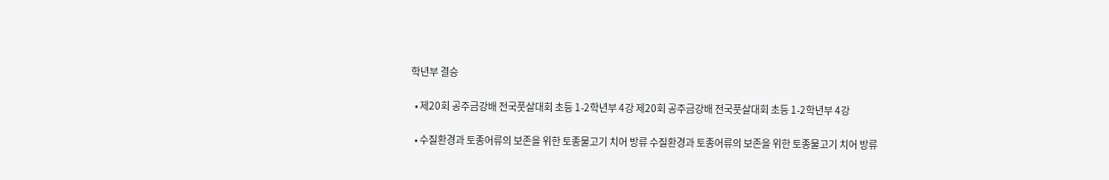학년부 결승

  • 제20회 공주금강배 전국풋살대회 초등 1-2학년부 4강 제20회 공주금강배 전국풋살대회 초등 1-2학년부 4강

  • 수질환경과 토종어류의 보존을 위한 토종물고기 치어 방류 수질환경과 토종어류의 보존을 위한 토종물고기 치어 방류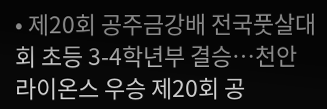• 제20회 공주금강배 전국풋살대회 초등 3-4학년부 결승…천안라이온스 우승 제20회 공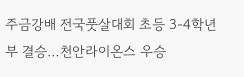주금강배 전국풋살대회 초등 3-4학년부 결승…천안라이온스 우승